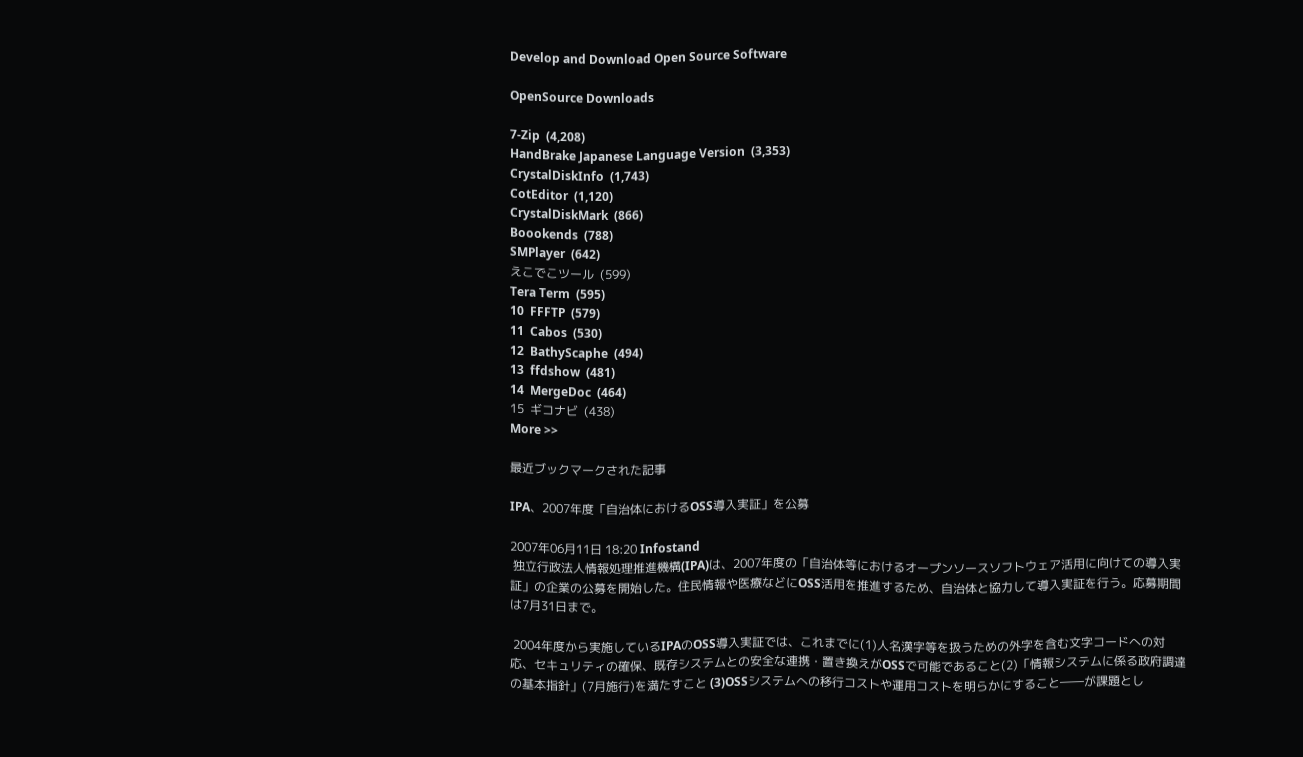Develop and Download Open Source Software

OpenSource Downloads

7-Zip  (4,208)
HandBrake Japanese Language Version  (3,353)
CrystalDiskInfo  (1,743)
CotEditor  (1,120)
CrystalDiskMark  (866)
Boookends  (788)
SMPlayer  (642)
えこでこツール  (599)
Tera Term  (595)
10  FFFTP  (579)
11  Cabos  (530)
12  BathyScaphe  (494)
13  ffdshow  (481)
14  MergeDoc  (464)
15  ギコナビ  (438)
More >>

最近ブックマークされた記事

IPA、2007年度「自治体におけるOSS導入実証」を公募

2007年06月11日 18:20 Infostand
 独立行政法人情報処理推進機構(IPA)は、2007年度の「自治体等におけるオープンソースソフトウェア活用に向けての導入実証」の企業の公募を開始した。住民情報や医療などにOSS活用を推進するため、自治体と協力して導入実証を行う。応募期間は7月31日まで。

 2004年度から実施しているIPAのOSS導入実証では、これまでに(1)人名漢字等を扱うための外字を含む文字コードへの対応、セキュリティの確保、既存システムとの安全な連携・置き換えがOSSで可能であること(2)「情報システムに係る政府調達の基本指針」(7月施行)を満たすこと (3)OSSシステムへの移行コストや運用コストを明らかにすること――が課題とし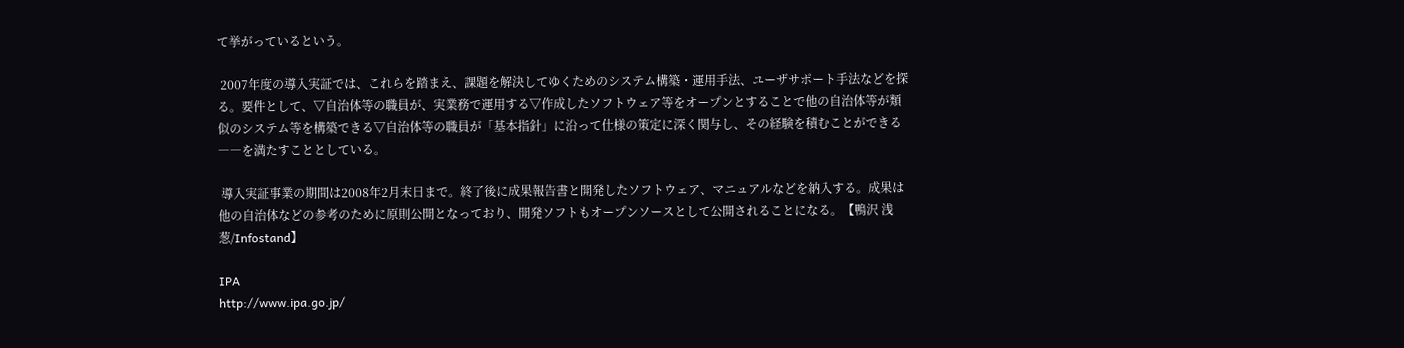て挙がっているという。

 2007年度の導入実証では、これらを踏まえ、課題を解決してゆくためのシステム構築・運用手法、ユーザサポート手法などを探る。要件として、▽自治体等の職員が、実業務で運用する▽作成したソフトウェア等をオープンとすることで他の自治体等が類似のシステム等を構築できる▽自治体等の職員が「基本指針」に沿って仕様の策定に深く関与し、その経験を積むことができる――を満たすこととしている。

 導入実証事業の期間は2008年2月末日まで。終了後に成果報告書と開発したソフトウェア、マニュアルなどを納入する。成果は他の自治体などの参考のために原則公開となっており、開発ソフトもオープンソースとして公開されることになる。【鴨沢 浅葱/Infostand】

IPA
http://www.ipa.go.jp/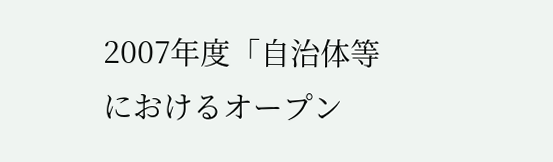2007年度「自治体等におけるオープン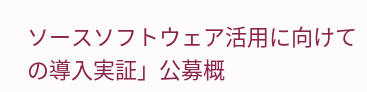ソースソフトウェア活用に向けての導入実証」公募概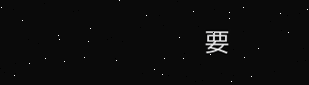要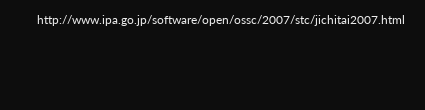http://www.ipa.go.jp/software/open/ossc/2007/stc/jichitai2007.html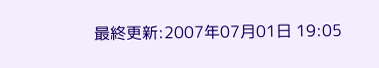最終更新:2007年07月01日 19:05